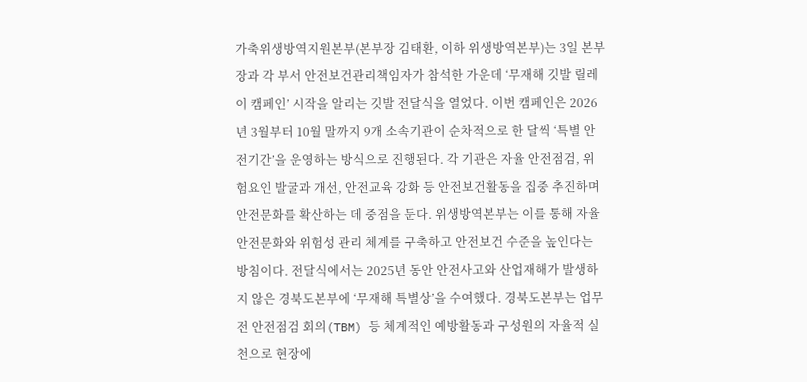가축위생방역지원본부(본부장 김태환, 이하 위생방역본부)는 3일 본부장과 각 부서 안전보건관리책임자가 참석한 가운데 ‘무재해 깃발 릴레이 캠페인’ 시작을 알리는 깃발 전달식을 열었다. 이번 캠페인은 2026년 3월부터 10월 말까지 9개 소속기관이 순차적으로 한 달씩 ‘특별 안전기간’을 운영하는 방식으로 진행된다. 각 기관은 자율 안전점검, 위험요인 발굴과 개선, 안전교육 강화 등 안전보건활동을 집중 추진하며 안전문화를 확산하는 데 중점을 둔다. 위생방역본부는 이를 통해 자율안전문화와 위험성 관리 체계를 구축하고 안전보건 수준을 높인다는 방침이다. 전달식에서는 2025년 동안 안전사고와 산업재해가 발생하지 않은 경북도본부에 ‘무재해 특별상’을 수여했다. 경북도본부는 업무 전 안전점검 회의(TBM) 등 체계적인 예방활동과 구성원의 자율적 실천으로 현장에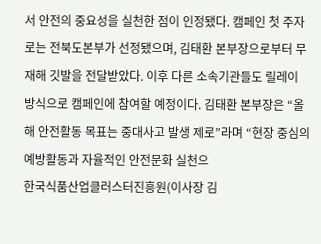서 안전의 중요성을 실천한 점이 인정됐다. 캠페인 첫 주자로는 전북도본부가 선정됐으며, 김태환 본부장으로부터 무재해 깃발을 전달받았다. 이후 다른 소속기관들도 릴레이 방식으로 캠페인에 참여할 예정이다. 김태환 본부장은 “올해 안전활동 목표는 중대사고 발생 제로”라며 “현장 중심의 예방활동과 자율적인 안전문화 실천으
한국식품산업클러스터진흥원(이사장 김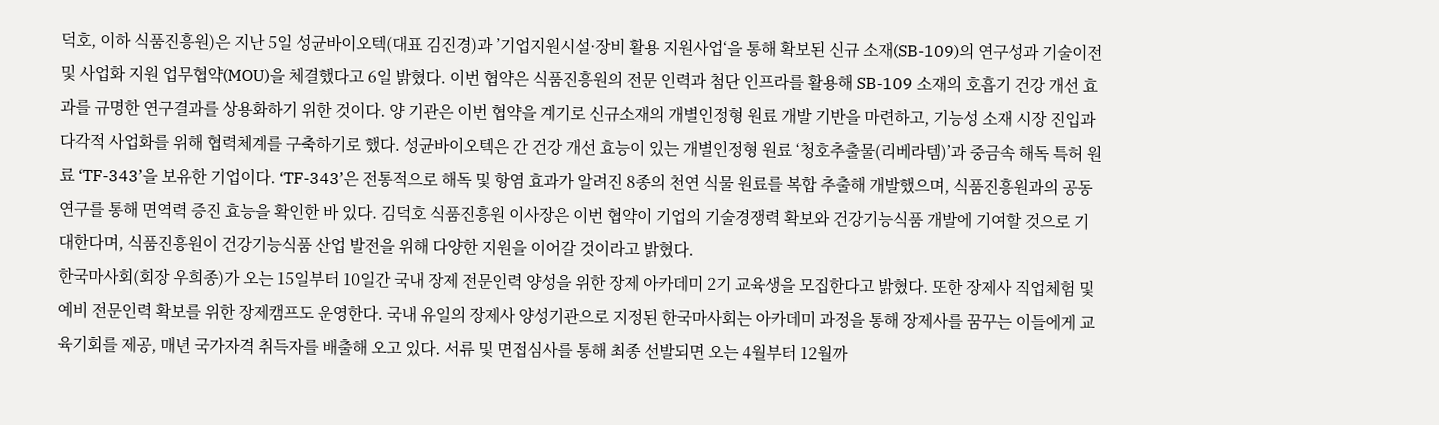덕호, 이하 식품진흥원)은 지난 5일 성균바이오텍(대표 김진경)과 ’기업지원시설·장비 활용 지원사업‘을 통해 확보된 신규 소재(SB-109)의 연구성과 기술이전 및 사업화 지원 업무협약(MOU)을 체결했다고 6일 밝혔다. 이번 협약은 식품진흥원의 전문 인력과 첨단 인프라를 활용해 SB-109 소재의 호흡기 건강 개선 효과를 규명한 연구결과를 상용화하기 위한 것이다. 양 기관은 이번 협약을 계기로 신규소재의 개별인정형 원료 개발 기반을 마련하고, 기능성 소재 시장 진입과 다각적 사업화를 위해 협력체계를 구축하기로 했다. 성균바이오텍은 간 건강 개선 효능이 있는 개별인정형 원료 ‘청호추출물(리베라템)’과 중금속 해독 특허 원료 ‘TF-343’을 보유한 기업이다. ‘TF-343’은 전통적으로 해독 및 항염 효과가 알려진 8종의 천연 식물 원료를 복합 추출해 개발했으며, 식품진흥원과의 공동연구를 통해 면역력 증진 효능을 확인한 바 있다. 김덕호 식품진흥원 이사장은 이번 협약이 기업의 기술경쟁력 확보와 건강기능식품 개발에 기여할 것으로 기대한다며, 식품진흥원이 건강기능식품 산업 발전을 위해 다양한 지원을 이어갈 것이라고 밝혔다.
한국마사회(회장 우희종)가 오는 15일부터 10일간 국내 장제 전문인력 양성을 위한 장제 아카데미 2기 교육생을 모집한다고 밝혔다. 또한 장제사 직업체험 및 예비 전문인력 확보를 위한 장제캠프도 운영한다. 국내 유일의 장제사 양성기관으로 지정된 한국마사회는 아카데미 과정을 통해 장제사를 꿈꾸는 이들에게 교육기회를 제공, 매년 국가자격 취득자를 배출해 오고 있다. 서류 및 면접심사를 통해 최종 선발되면 오는 4월부터 12월까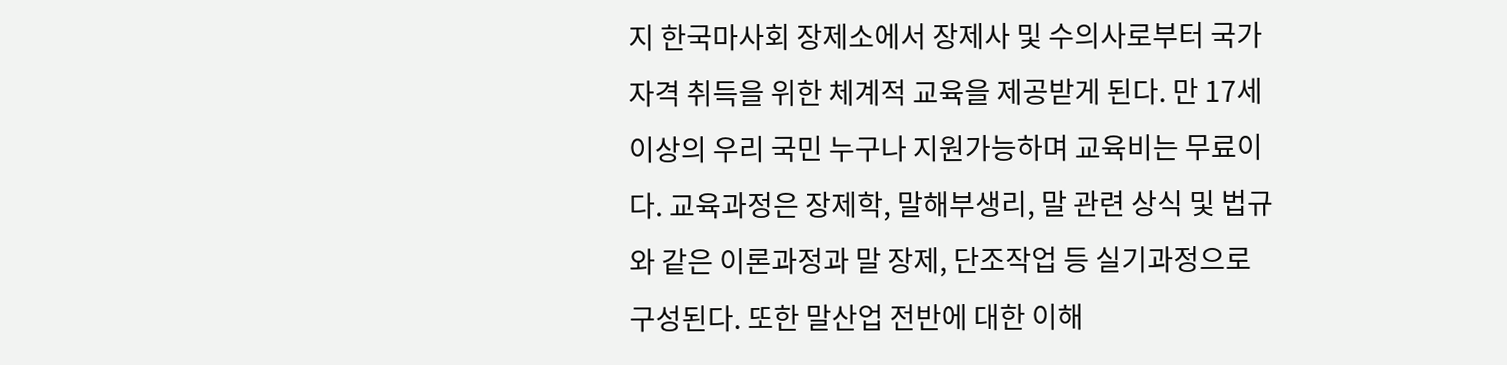지 한국마사회 장제소에서 장제사 및 수의사로부터 국가자격 취득을 위한 체계적 교육을 제공받게 된다. 만 17세 이상의 우리 국민 누구나 지원가능하며 교육비는 무료이다. 교육과정은 장제학, 말해부생리, 말 관련 상식 및 법규와 같은 이론과정과 말 장제, 단조작업 등 실기과정으로 구성된다. 또한 말산업 전반에 대한 이해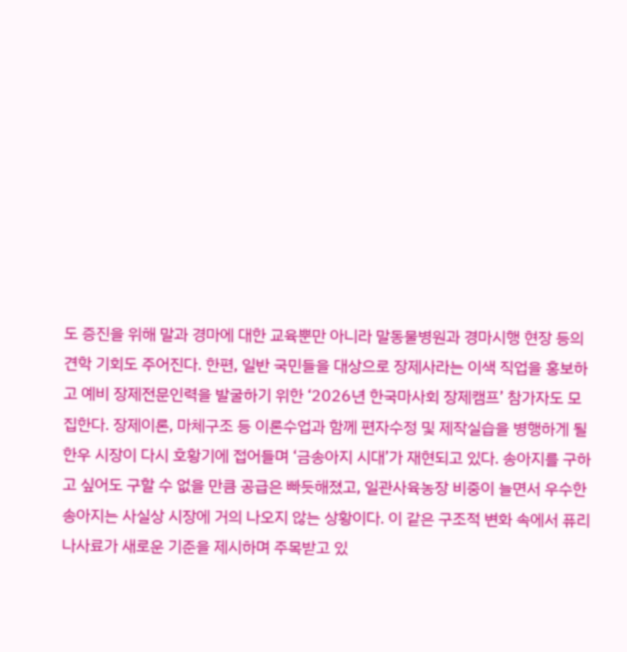도 증진을 위해 말과 경마에 대한 교육뿐만 아니라 말동물병원과 경마시행 현장 등의 견학 기회도 주어진다. 한편, 일반 국민들을 대상으로 장제사라는 이색 직업을 홍보하고 예비 장제전문인력을 발굴하기 위한 ‘2026년 한국마사회 장제캠프’ 참가자도 모집한다. 장제이론, 마체구조 등 이론수업과 함께 편자수정 및 제작실습을 병행하게 될
한우 시장이 다시 호황기에 접어들며 ‘금송아지 시대’가 재현되고 있다. 송아지를 구하고 싶어도 구할 수 없을 만큼 공급은 빠듯해졌고, 일관사육농장 비중이 늘면서 우수한 송아지는 사실상 시장에 거의 나오지 않는 상황이다. 이 같은 구조적 변화 속에서 퓨리나사료가 새로운 기준을 제시하며 주목받고 있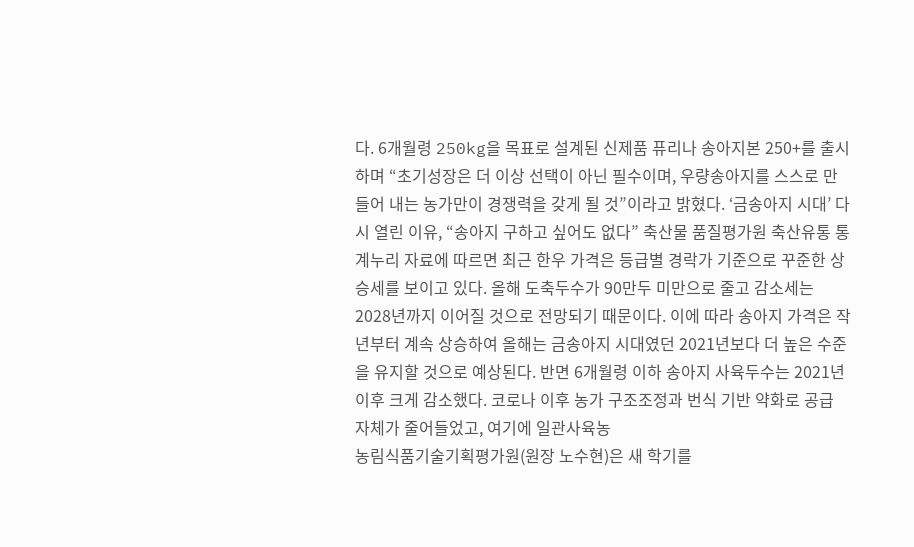다. 6개월령 250kg을 목표로 설계된 신제품 퓨리나 송아지본 250+를 출시하며 “초기성장은 더 이상 선택이 아닌 필수이며, 우량송아지를 스스로 만들어 내는 농가만이 경쟁력을 갖게 될 것”이라고 밝혔다. ‘금송아지 시대’ 다시 열린 이유, “송아지 구하고 싶어도 없다” 축산물 품질평가원 축산유통 통계누리 자료에 따르면 최근 한우 가격은 등급별 경락가 기준으로 꾸준한 상승세를 보이고 있다. 올해 도축두수가 90만두 미만으로 줄고 감소세는 2028년까지 이어질 것으로 전망되기 때문이다. 이에 따라 송아지 가격은 작년부터 계속 상승하여 올해는 금송아지 시대였던 2021년보다 더 높은 수준을 유지할 것으로 예상된다. 반면 6개월령 이하 송아지 사육두수는 2021년 이후 크게 감소했다. 코로나 이후 농가 구조조정과 번식 기반 약화로 공급 자체가 줄어들었고, 여기에 일관사육농
농림식품기술기획평가원(원장 노수현)은 새 학기를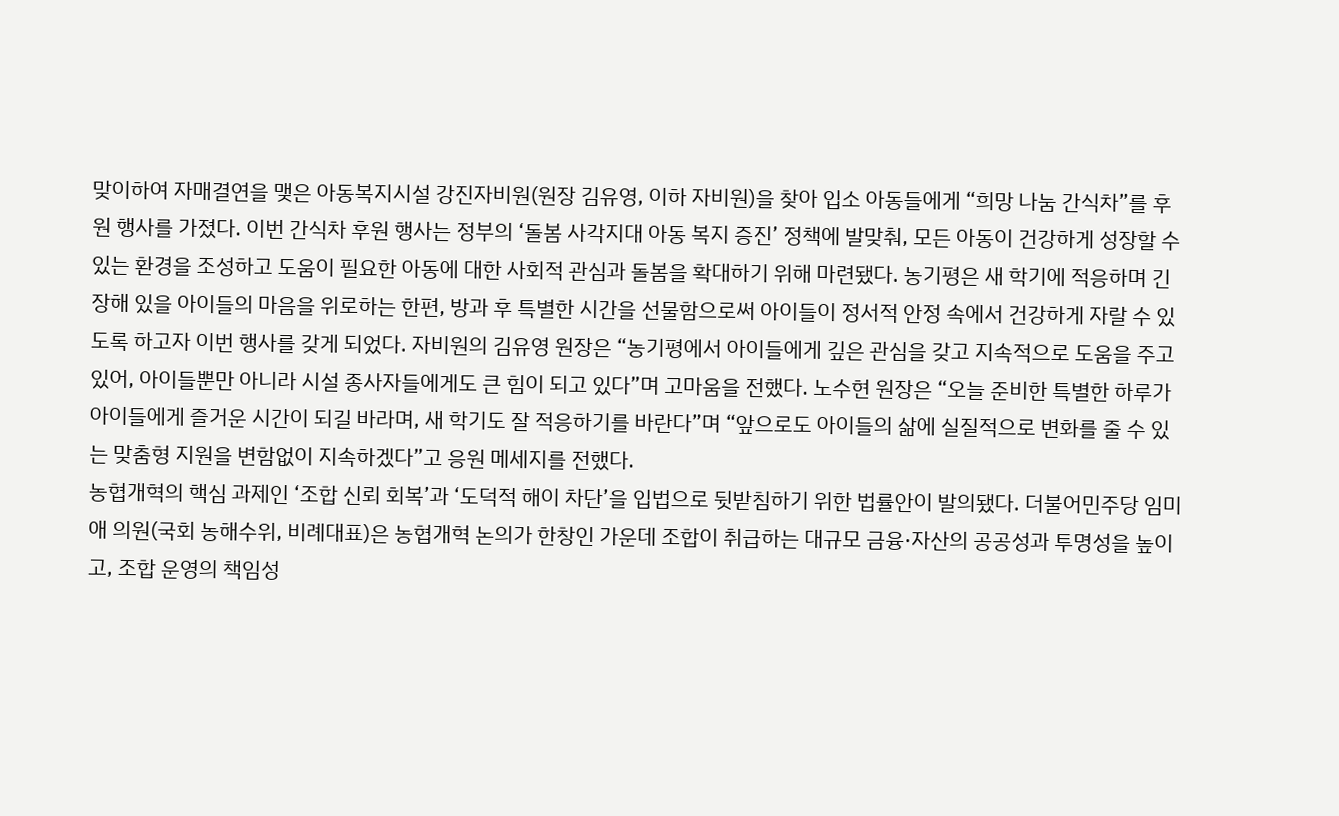맞이하여 자매결연을 맺은 아동복지시설 강진자비원(원장 김유영, 이하 자비원)을 찾아 입소 아동들에게 “희망 나눔 간식차”를 후원 행사를 가졌다. 이번 간식차 후원 행사는 정부의 ‘돌봄 사각지대 아동 복지 증진’ 정책에 발맞춰, 모든 아동이 건강하게 성장할 수 있는 환경을 조성하고 도움이 필요한 아동에 대한 사회적 관심과 돌봄을 확대하기 위해 마련됐다. 농기평은 새 학기에 적응하며 긴장해 있을 아이들의 마음을 위로하는 한편, 방과 후 특별한 시간을 선물함으로써 아이들이 정서적 안정 속에서 건강하게 자랄 수 있도록 하고자 이번 행사를 갖게 되었다. 자비원의 김유영 원장은 “농기평에서 아이들에게 깊은 관심을 갖고 지속적으로 도움을 주고 있어, 아이들뿐만 아니라 시설 종사자들에게도 큰 힘이 되고 있다”며 고마움을 전했다. 노수현 원장은 “오늘 준비한 특별한 하루가 아이들에게 즐거운 시간이 되길 바라며, 새 학기도 잘 적응하기를 바란다”며 “앞으로도 아이들의 삶에 실질적으로 변화를 줄 수 있는 맞춤형 지원을 변함없이 지속하겠다”고 응원 메세지를 전했다.
농협개혁의 핵심 과제인 ‘조합 신뢰 회복’과 ‘도덕적 해이 차단’을 입법으로 뒷받침하기 위한 법률안이 발의됐다. 더불어민주당 임미애 의원(국회 농해수위, 비례대표)은 농협개혁 논의가 한창인 가운데 조합이 취급하는 대규모 금융·자산의 공공성과 투명성을 높이고, 조합 운영의 책임성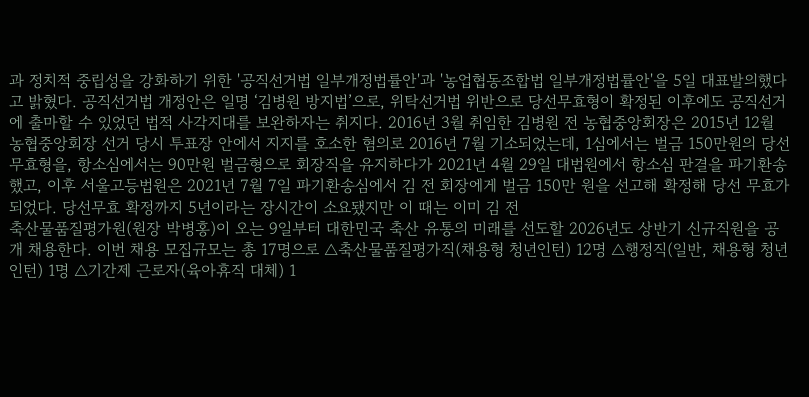과 정치적 중립성을 강화하기 위한 '공직선거법 일부개정법률안'과 '농업협동조합법 일부개정법률안'을 5일 대표발의했다고 밝혔다. 공직선거법 개정안은 일명 ‘김병원 방지법’으로, 위탁선거법 위반으로 당선무효형이 확정된 이후에도 공직선거에 출마할 수 있었던 법적 사각지대를 보완하자는 취지다. 2016년 3월 취임한 김병원 전 농협중앙회장은 2015년 12월 농협중앙회장 선거 당시 투표장 안에서 지지를 호소한 혐의로 2016년 7월 기소되었는데, 1심에서는 벌금 150만원의 당선무효형을, 항소심에서는 90만원 벌금형으로 회장직을 유지하다가 2021년 4월 29일 대법원에서 항소심 판결을 파기환송했고, 이후 서울고등법원은 2021년 7월 7일 파기환송심에서 김 전 회장에게 벌금 150만 원을 선고해 확정해 당선 무효가 되었다. 당선무효 확정까지 5년이라는 장시간이 소요됐지만 이 때는 이미 김 전
축산물품질평가원(원장 박병홍)이 오는 9일부터 대한민국 축산 유통의 미래를 선도할 2026년도 상반기 신규직원을 공개 채용한다. 이번 채용 모집규모는 총 17명으로 △축산물품질평가직(채용형 청년인턴) 12명 △행정직(일반, 채용형 청년인턴) 1명 △기간제 근로자(육아휴직 대체) 1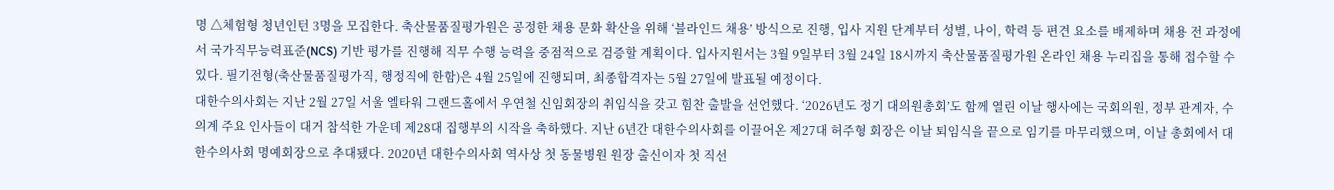명 △체험형 청년인턴 3명을 모집한다. 축산물품질평가원은 공정한 채용 문화 확산을 위해 ‘블라인드 채용’ 방식으로 진행, 입사 지원 단계부터 성별, 나이, 학력 등 편견 요소를 배제하며 채용 전 과정에서 국가직무능력표준(NCS) 기반 평가를 진행해 직무 수행 능력을 중점적으로 검증할 계획이다. 입사지원서는 3월 9일부터 3월 24일 18시까지 축산물품질평가원 온라인 채용 누리집을 통해 접수할 수 있다. 필기전형(축산물품질평가직, 행정직에 한함)은 4월 25일에 진행되며, 최종합격자는 5월 27일에 발표될 예정이다.
대한수의사회는 지난 2월 27일 서울 엘타워 그랜드홀에서 우연철 신임회장의 취임식을 갖고 힘찬 출발을 선언했다. ‘2026년도 정기 대의원총회’도 함께 열린 이날 행사에는 국회의원, 정부 관계자, 수의계 주요 인사들이 대거 참석한 가운데 제28대 집행부의 시작을 축하했다. 지난 6년간 대한수의사회를 이끌어온 제27대 허주형 회장은 이날 퇴임식을 끝으로 임기를 마무리했으며, 이날 총회에서 대한수의사회 명예회장으로 추대됐다. 2020년 대한수의사회 역사상 첫 동물병원 원장 출신이자 첫 직선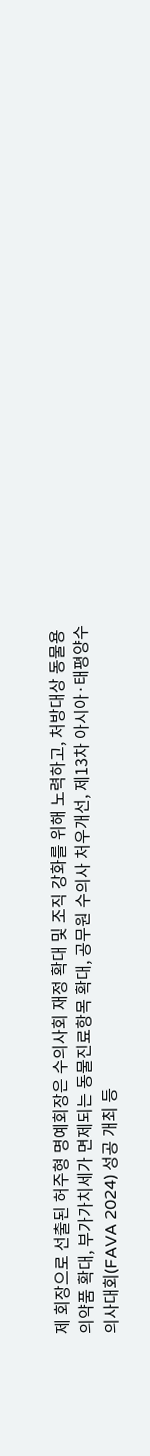제 회장으로 선출된 허주형 명예회장은 수의사회 재정 확대 및 조직 강화를 위해 노력하고, 처방대상 동물용의약품 확대, 부가가치세가 면제되는 동물진료항목 확대, 공무원 수의사 처우개선, 제13차 아시아·태평양수의사대회(FAVA 2024) 성공 개최 등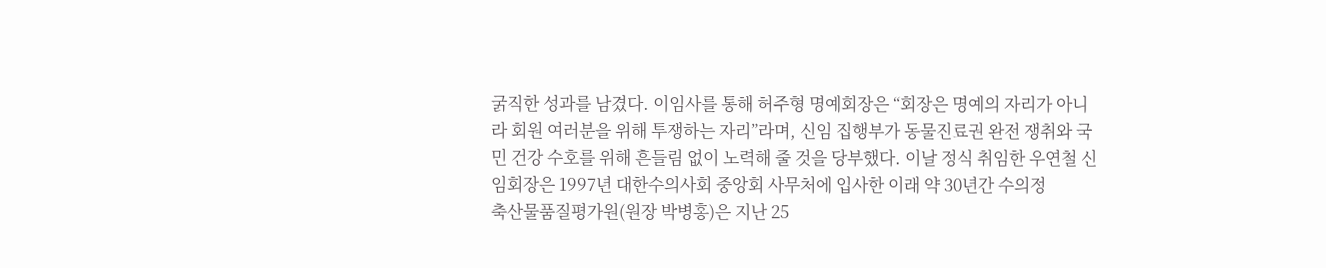굵직한 성과를 남겼다. 이임사를 통해 허주형 명예회장은 “회장은 명예의 자리가 아니라 회원 여러분을 위해 투쟁하는 자리”라며, 신임 집행부가 동물진료권 완전 쟁취와 국민 건강 수호를 위해 흔들림 없이 노력해 줄 것을 당부했다. 이날 정식 취임한 우연철 신임회장은 1997년 대한수의사회 중앙회 사무처에 입사한 이래 약 30년간 수의정
축산물품질평가원(원장 박병홍)은 지난 25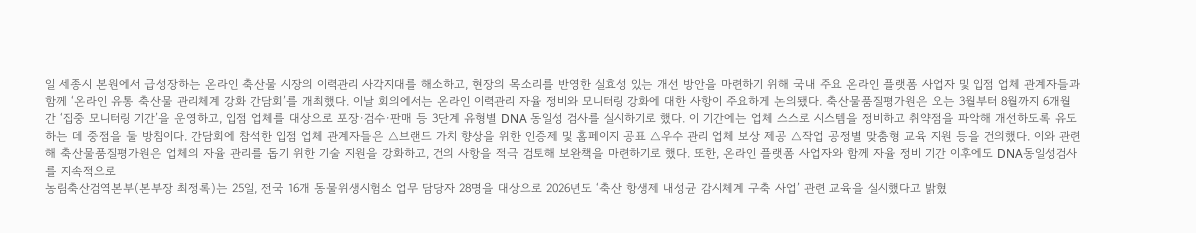일 세종시 본원에서 급성장하는 온라인 축산물 시장의 이력관리 사각지대를 해소하고, 현장의 목소리를 반영한 실효성 있는 개선 방안을 마련하기 위해 국내 주요 온라인 플랫폼 사업자 및 입점 업체 관계자들과 함께 ‘온라인 유통 축산물 관리체계 강화 간담회’를 개최했다. 이날 회의에서는 온라인 이력관리 자율 정비와 모니터링 강화에 대한 사항이 주요하게 논의됐다. 축산물품질평가원은 오는 3월부터 8월까지 6개월간 ‘집중 모니터링 기간’을 운영하고, 입점 업체를 대상으로 포장·검수·판매 등 3단계 유형별 DNA 동일성 검사를 실시하기로 했다. 이 기간에는 업체 스스로 시스템을 정비하고 취약점을 파악해 개선하도록 유도하는 데 중점을 둘 방침이다. 간담회에 참석한 입점 업체 관계자들은 △브랜드 가치 향상을 위한 인증제 및 홈페이지 공표 △우수 관리 업체 보상 제공 △작업 공정별 맞춤형 교육 지원 등을 건의했다. 이와 관련해 축산물품질평가원은 업체의 자율 관리를 돕기 위한 기술 지원을 강화하고, 건의 사항을 적극 검토해 보완책을 마련하기로 했다. 또한, 온라인 플랫폼 사업자와 함께 자율 정비 기간 이후에도 DNA동일성검사를 지속적으로
농림축산검역본부(본부장 최정록)는 25일, 전국 16개 동물위생시험소 업무 담당자 28명을 대상으로 2026년도 ‘축산 항생제 내성균 감시체계 구축 사업’ 관련 교육을 실시했다고 밝혔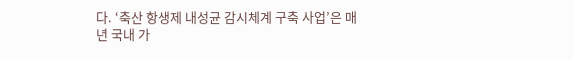다. ‘축산 항생제 내성균 감시체계 구축 사업’은 매년 국내 가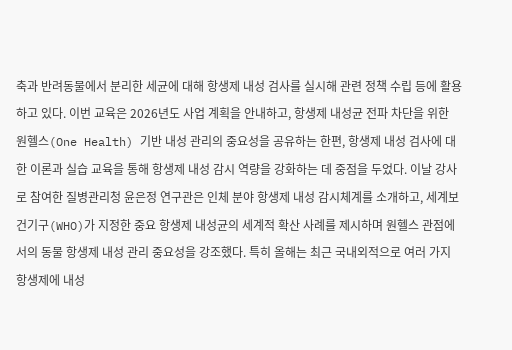축과 반려동물에서 분리한 세균에 대해 항생제 내성 검사를 실시해 관련 정책 수립 등에 활용하고 있다. 이번 교육은 2026년도 사업 계획을 안내하고, 항생제 내성균 전파 차단을 위한 원헬스(One Health) 기반 내성 관리의 중요성을 공유하는 한편, 항생제 내성 검사에 대한 이론과 실습 교육을 통해 항생제 내성 감시 역량을 강화하는 데 중점을 두었다. 이날 강사로 참여한 질병관리청 윤은정 연구관은 인체 분야 항생제 내성 감시체계를 소개하고, 세계보건기구(WHO)가 지정한 중요 항생제 내성균의 세계적 확산 사례를 제시하며 원헬스 관점에서의 동물 항생제 내성 관리 중요성을 강조했다. 특히 올해는 최근 국내외적으로 여러 가지 항생제에 내성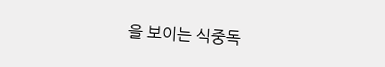을 보이는 식중독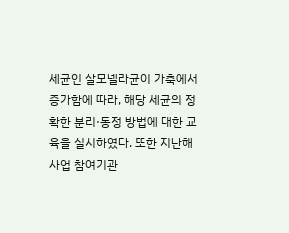세균인 살모넬라균이 가축에서 증가함에 따라, 해당 세균의 정확한 분리·동정 방법에 대한 교육을 실시하였다. 또한 지난해 사업 참여기관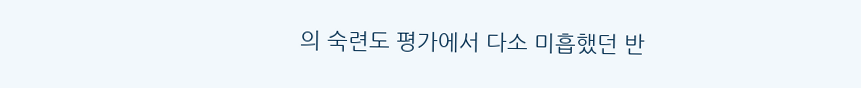의 숙련도 평가에서 다소 미흡했던 반